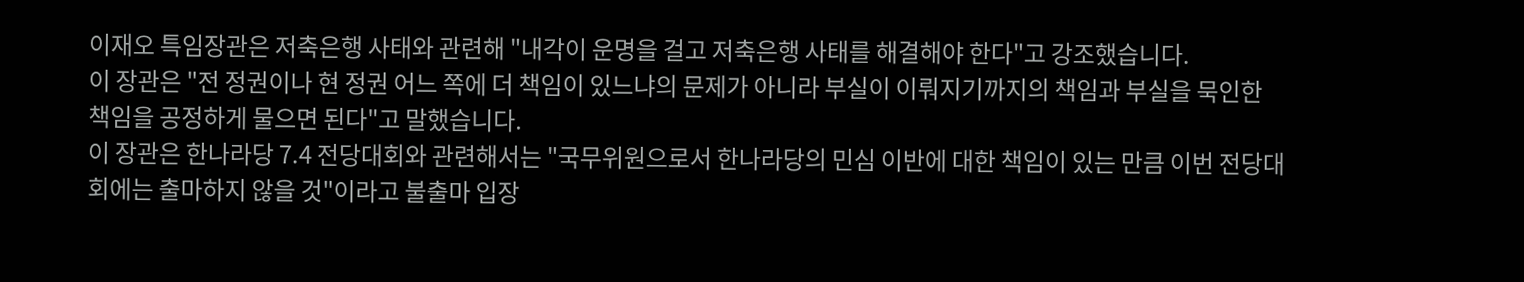이재오 특임장관은 저축은행 사태와 관련해 "내각이 운명을 걸고 저축은행 사태를 해결해야 한다"고 강조했습니다.
이 장관은 "전 정권이나 현 정권 어느 쪽에 더 책임이 있느냐의 문제가 아니라 부실이 이뤄지기까지의 책임과 부실을 묵인한 책임을 공정하게 물으면 된다"고 말했습니다.
이 장관은 한나라당 7.4 전당대회와 관련해서는 "국무위원으로서 한나라당의 민심 이반에 대한 책임이 있는 만큼 이번 전당대회에는 출마하지 않을 것"이라고 불출마 입장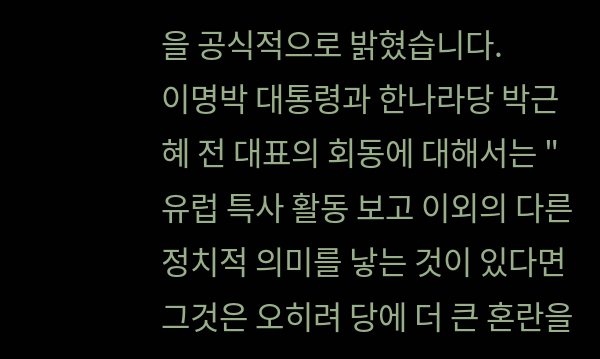을 공식적으로 밝혔습니다.
이명박 대통령과 한나라당 박근혜 전 대표의 회동에 대해서는 "유럽 특사 활동 보고 이외의 다른 정치적 의미를 낳는 것이 있다면 그것은 오히려 당에 더 큰 혼란을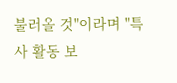불러올 것"이라며 "특사 활동 보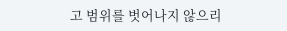고 범위를 벗어나지 않으리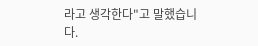라고 생각한다"고 말했습니다.